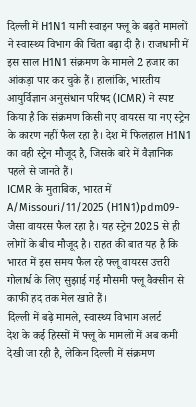दिल्ली में H1N1 यानी स्वाइन फ्लू के बढ़ते मामलों ने स्वास्थ्य विभाग की चिंता बढ़ा दी है। राजधानी में इस साल H1N1 संक्रमण के मामले 2 हजार का आंकड़ा पार कर चुके हैं। हालांकि, भारतीय आयुर्विज्ञान अनुसंधान परिषद (ICMR) ने स्पष्ट किया है कि संक्रमण किसी नए वायरस या नए स्ट्रेन के कारण नहीं फैल रहा है। देश में फिलहाल H1N1 का वही स्ट्रेन मौजूद है, जिसके बारे में वैज्ञानिक पहले से जानते हैं।
ICMR के मुताबिक, भारत में A/Missouri/11/2025 (H1N1)pdm09-जैसा वायरस फैल रहा है। यह स्ट्रेन 2025 से ही लोगों के बीच मौजूद है। राहत की बात यह है कि भारत में इस समय फैल रहे फ्लू वायरस उत्तरी गोलार्ध के लिए सुझाई गई मौसमी फ्लू वैक्सीन से काफी हद तक मेल खाते हैं।
दिल्ली में बढ़े मामले, स्वास्थ्य विभाग अलर्ट
देश के कई हिस्सों में फ्लू के मामलों में अब कमी देखी जा रही है, लेकिन दिल्ली में संक्रमण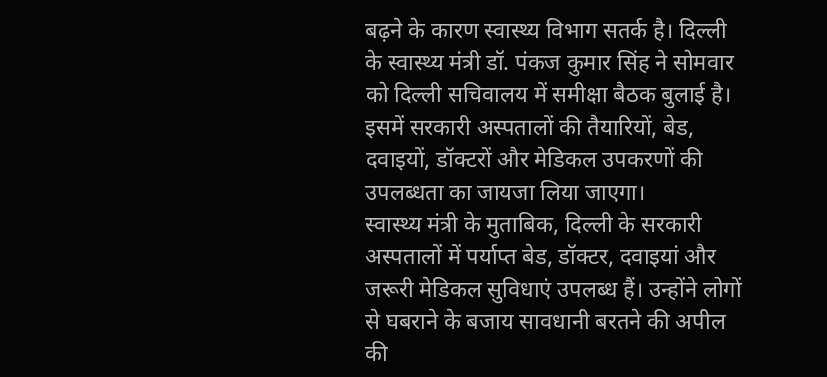बढ़ने के कारण स्वास्थ्य विभाग सतर्क है। दिल्ली के स्वास्थ्य मंत्री डॉ. पंकज कुमार सिंह ने सोमवार को दिल्ली सचिवालय में समीक्षा बैठक बुलाई है। इसमें सरकारी अस्पतालों की तैयारियों, बेड, दवाइयों, डॉक्टरों और मेडिकल उपकरणों की उपलब्धता का जायजा लिया जाएगा।
स्वास्थ्य मंत्री के मुताबिक, दिल्ली के सरकारी अस्पतालों में पर्याप्त बेड, डॉक्टर, दवाइयां और जरूरी मेडिकल सुविधाएं उपलब्ध हैं। उन्होंने लोगों से घबराने के बजाय सावधानी बरतने की अपील की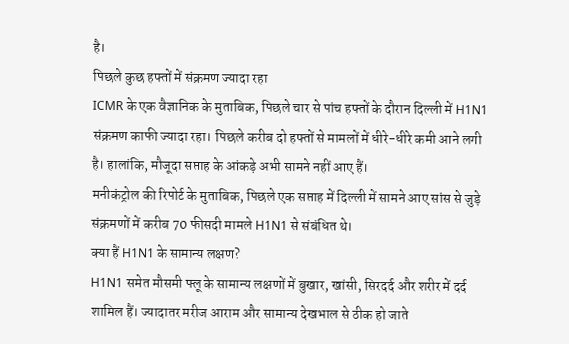है।
पिछले कुछ हफ्तों में संक्रमण ज्यादा रहा
ICMR के एक वैज्ञानिक के मुताबिक, पिछले चार से पांच हफ्तों के दौरान दिल्ली में H1N1 संक्रमण काफी ज्यादा रहा। पिछले करीब दो हफ्तों से मामलों में धीरे-धीरे कमी आने लगी है। हालांकि, मौजूदा सप्ताह के आंकड़े अभी सामने नहीं आए हैं।
मनीकंट्रोल की रिपोर्ट के मुताबिक, पिछले एक सप्ताह में दिल्ली में सामने आए सांस से जुड़े संक्रमणों में करीब 70 फीसदी मामले H1N1 से संबंधित थे।
क्या हैं H1N1 के सामान्य लक्षण?
H1N1 समेत मौसमी फ्लू के सामान्य लक्षणों में बुखार, खांसी, सिरदर्द और शरीर में दर्द शामिल हैं। ज्यादातर मरीज आराम और सामान्य देखभाल से ठीक हो जाते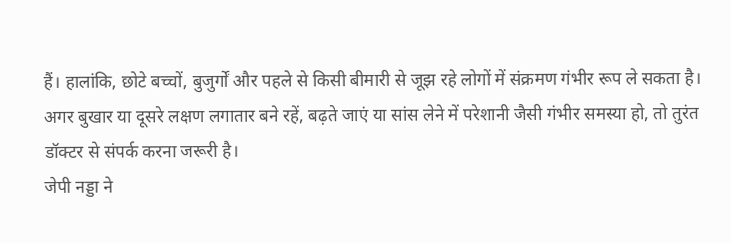हैं। हालांकि, छोटे बच्चों, बुजुर्गों और पहले से किसी बीमारी से जूझ रहे लोगों में संक्रमण गंभीर रूप ले सकता है।
अगर बुखार या दूसरे लक्षण लगातार बने रहें, बढ़ते जाएं या सांस लेने में परेशानी जैसी गंभीर समस्या हो, तो तुरंत डॉक्टर से संपर्क करना जरूरी है।
जेपी नड्डा ने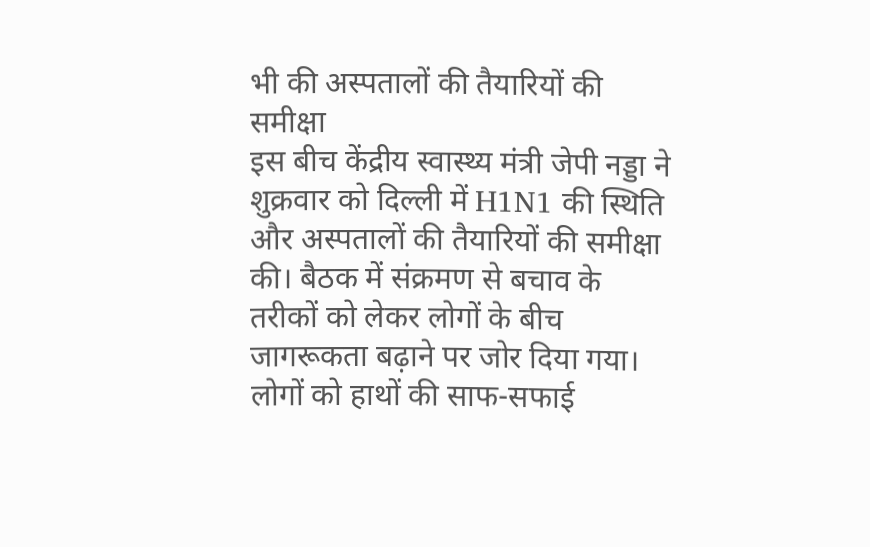भी की अस्पतालों की तैयारियों की समीक्षा
इस बीच केंद्रीय स्वास्थ्य मंत्री जेपी नड्डा ने शुक्रवार को दिल्ली में H1N1 की स्थिति और अस्पतालों की तैयारियों की समीक्षा की। बैठक में संक्रमण से बचाव के तरीकों को लेकर लोगों के बीच जागरूकता बढ़ाने पर जोर दिया गया।
लोगों को हाथों की साफ-सफाई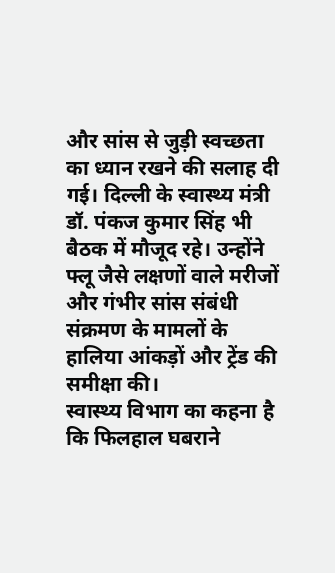और सांस से जुड़ी स्वच्छता का ध्यान रखने की सलाह दी गई। दिल्ली के स्वास्थ्य मंत्री डॉ. पंकज कुमार सिंह भी बैठक में मौजूद रहे। उन्होंने फ्लू जैसे लक्षणों वाले मरीजों और गंभीर सांस संबंधी संक्रमण के मामलों के हालिया आंकड़ों और ट्रेंड की समीक्षा की।
स्वास्थ्य विभाग का कहना है कि फिलहाल घबराने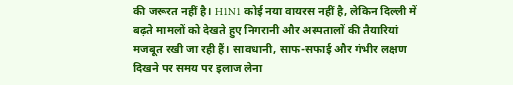की जरूरत नहीं है। H1N1 कोई नया वायरस नहीं है, लेकिन दिल्ली में बढ़ते मामलों को देखते हुए निगरानी और अस्पतालों की तैयारियां मजबूत रखी जा रही हैं। सावधानी, साफ-सफाई और गंभीर लक्षण दिखने पर समय पर इलाज लेना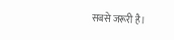सबसे जरूरी है।